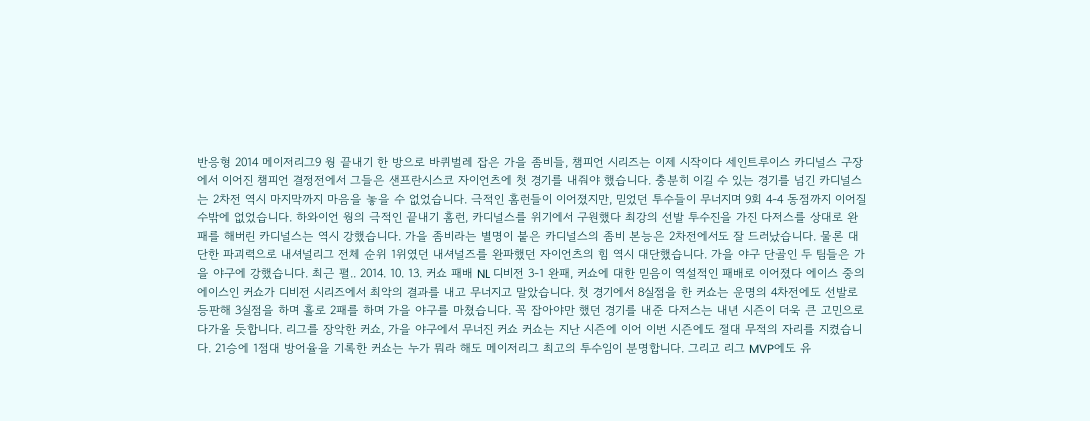반응형 2014 메이저리그9 웡 끝내기 한 방으로 바퀴벌레 잡은 가을 좀비들, 챔피언 시리즈는 이제 시작이다 세인트루이스 카디널스 구장에서 이어진 챔피언 결정전에서 그들은 샌프란시스코 자이언츠에 첫 경기를 내줘야 했습니다. 충분히 이길 수 있는 경기를 넘긴 카디널스는 2차전 역시 마지막까지 마음을 놓을 수 없었습니다. 극적인 홈런들이 이어졌지만, 믿었던 투수들이 무너지며 9회 4-4 동점까지 이어질 수밖에 없었습니다. 하와이언 웡의 극적인 끝내기 홈런, 카디널스를 위기에서 구원했다 최강의 선발 투수진을 가진 다저스를 상대로 완패를 해버린 카디널스는 역시 강했습니다. 가을 좀비라는 별명이 붙은 카디널스의 좀비 본능은 2차전에서도 잘 드러났습니다. 물론 대단한 파괴력으로 내셔널리그 전체 순위 1위였던 내셔널즈를 완파했던 자이언츠의 힘 역시 대단했습니다. 가을 야구 단골인 두 팀들은 가을 야구에 강했습니다. 최근 펼.. 2014. 10. 13. 커쇼 패배 NL 디비전 3-1 완패, 커쇼에 대한 믿음이 역설적인 패배로 이어졌다 에이스 중의 에이스인 커쇼가 디비전 시리즈에서 최악의 결과를 내고 무너지고 말았습니다. 첫 경기에서 8실점을 한 커쇼는 운명의 4차전에도 선발로 등판해 3실점을 하며 홀로 2패를 하며 가을 야구를 마쳤습니다. 꼭 잡아야만 했던 경기를 내준 다저스는 내년 시즌이 더욱 큰 고민으로 다가올 듯합니다. 리그를 장악한 커쇼, 가을 야구에서 무너진 커쇼 커쇼는 지난 시즌에 이어 이번 시즌에도 절대 무적의 자리를 지켰습니다. 21승에 1점대 방어율을 기록한 커쇼는 누가 뭐라 해도 메이저리그 최고의 투수임이 분명합니다. 그리고 리그 MVP에도 유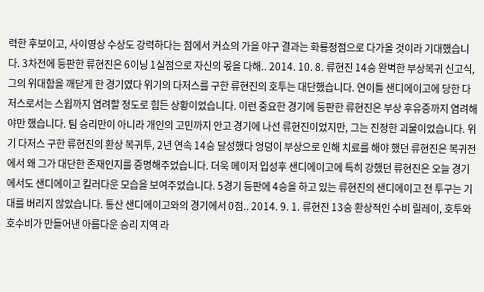력한 후보이고, 사이영상 수상도 강력하다는 점에서 커쇼의 가을 야구 결과는 화룡정점으로 다가올 것이라 기대했습니다. 3차전에 등판한 류현진은 6이닝 1실점으로 자신의 몫을 다해.. 2014. 10. 8. 류현진 14승 완벽한 부상복귀 신고식, 그의 위대함을 깨닫게 한 경기였다 위기의 다저스를 구한 류현진의 호투는 대단했습니다. 연이틀 샌디에이고에 당한 다저스로서는 스윕까지 염려할 정도로 힘든 상황이었습니다. 이런 중요한 경기에 등판한 류현진은 부상 후유증까지 염려해야만 했습니다. 팀 승리만이 아니라 개인의 고민까지 안고 경기에 나선 류현진이었지만, 그는 진정한 괴물이었습니다. 위기 다저스 구한 류현진의 환상 복귀투, 2년 연속 14승 달성했다 엉덩이 부상으로 인해 치료를 해야 했던 류현진은 복귀전에서 왜 그가 대단한 존재인지를 증명해주었습니다. 더욱 메이저 입성후 샌디에이고에 특히 강했던 류현진은 오늘 경기에서도 샌디에이고 킬러다운 모습을 보여주었습니다. 5경기 등판에 4승을 하고 있는 류현진의 샌디에이고 전 투구는 기대를 버리지 않았습니다. 통산 샌디에이고와의 경기에서 0점.. 2014. 9. 1. 류현진 13승 환상적인 수비 릴레이, 호투와 호수비가 만들어낸 아름다운 승리 지역 라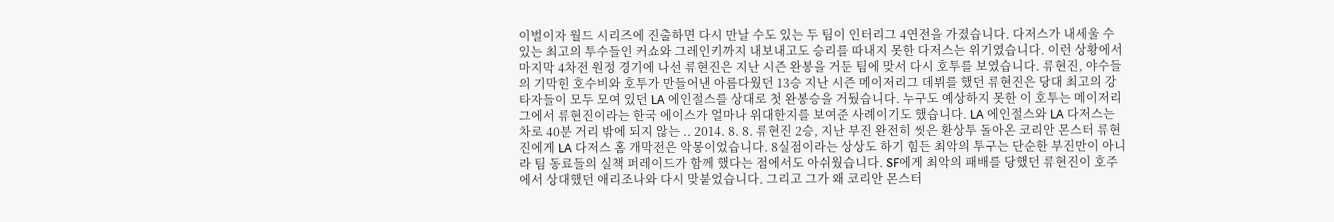이벌이자 월드 시리즈에 진출하면 다시 만날 수도 있는 두 팀이 인터리그 4연전을 가졌습니다. 다저스가 내세울 수 있는 최고의 투수들인 커쇼와 그레인키까지 내보내고도 승리를 따내지 못한 다저스는 위기였습니다. 이런 상황에서 마지막 4차전 원정 경기에 나선 류현진은 지난 시즌 완봉을 거둔 팀에 맞서 다시 호투를 보였습니다. 류현진, 야수들의 기막힌 호수비와 호투가 만들어낸 아름다웠던 13승 지난 시즌 메이저리그 데뷔를 했던 류현진은 당대 최고의 강타자들이 모두 모여 있던 LA 에인절스를 상대로 첫 완봉승을 거뒀습니다. 누구도 예상하지 못한 이 호투는 메이저리그에서 류현진이라는 한국 에이스가 얼마나 위대한지를 보여준 사례이기도 했습니다. LA 에인절스와 LA 다저스는 차로 40분 거리 밖에 되지 않는 .. 2014. 8. 8. 류현진 2승, 지난 부진 완전히 씻은 환상투 돌아온 코리안 몬스터 류현진에게 LA 다저스 홈 개막전은 악몽이었습니다. 8실점이라는 상상도 하기 힘든 최악의 투구는 단순한 부진만이 아니라 팀 동료들의 실책 퍼레이드가 함께 했다는 점에서도 아쉬웠습니다. SF에게 최악의 패배를 당했던 류현진이 호주에서 상대했던 애리조나와 다시 맞붙었습니다. 그리고 그가 왜 코리안 몬스터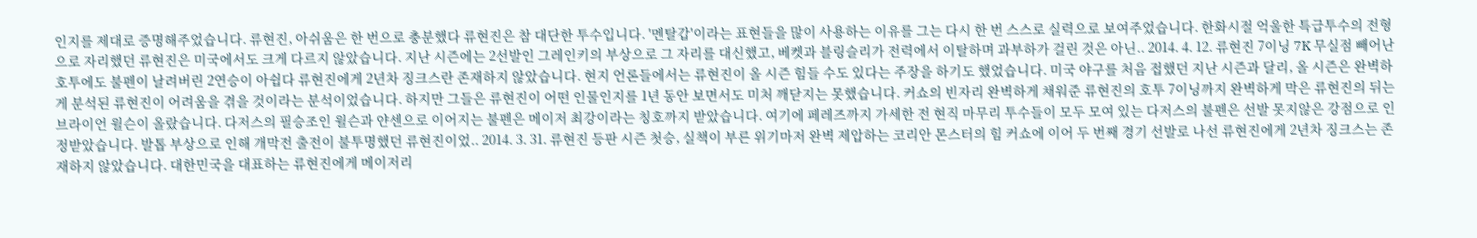인지를 제대로 증명해주었습니다. 류현진, 아쉬움은 한 번으로 충분했다 류현진은 참 대단한 투수입니다. '멘탈갑'이라는 표현들을 많이 사용하는 이유를 그는 다시 한 번 스스로 실력으로 보여주었습니다. 한화시절 억울한 특급투수의 전형으로 자리했던 류현진은 미국에서도 크게 다르지 않았습니다. 지난 시즌에는 2선발인 그레인키의 부상으로 그 자리를 대신했고, 베켓과 블링슬리가 전력에서 이탈하며 과부하가 걸린 것은 아닌.. 2014. 4. 12. 류현진 7이닝 7K 무실점 빼어난 호투에도 불펜이 날려버린 2연승이 아쉽다 류현진에게 2년차 징크스란 존재하지 않았습니다. 현지 언론들에서는 류현진이 올 시즌 힘들 수도 있다는 주장을 하기도 했었습니다. 미국 야구를 처음 접했던 지난 시즌과 달리, 올 시즌은 완벽하게 분석된 류현진이 어려움을 겪을 것이라는 분석이었습니다. 하지만 그들은 류현진이 어떤 인물인지를 1년 동안 보면서도 미처 깨닫지는 못했습니다. 커쇼의 빈자리 완벽하게 채워준 류현진의 호투 7이닝까지 완벽하게 막은 류현진의 뒤는 브라이언 윌슨이 올랐습니다. 다저스의 필승조인 윌슨과 얀센으로 이어지는 불펜은 메이저 최강이라는 칭호까지 받았습니다. 여기에 페레즈까지 가세한 전 현직 마무리 투수들이 모두 모여 있는 다저스의 불펜은 선발 못지않은 강점으로 인정받았습니다. 발톱 부상으로 인해 개막전 출전이 불투명했던 류현진이었.. 2014. 3. 31. 류현진 등판 시즌 첫승, 실책이 부른 위기마저 완벽 제압하는 코리안 몬스터의 힘 커쇼에 이어 두 번째 경기 선발로 나선 류현진에게 2년차 징크스는 존재하지 않았습니다. 대한민국을 대표하는 류현진에게 메이저리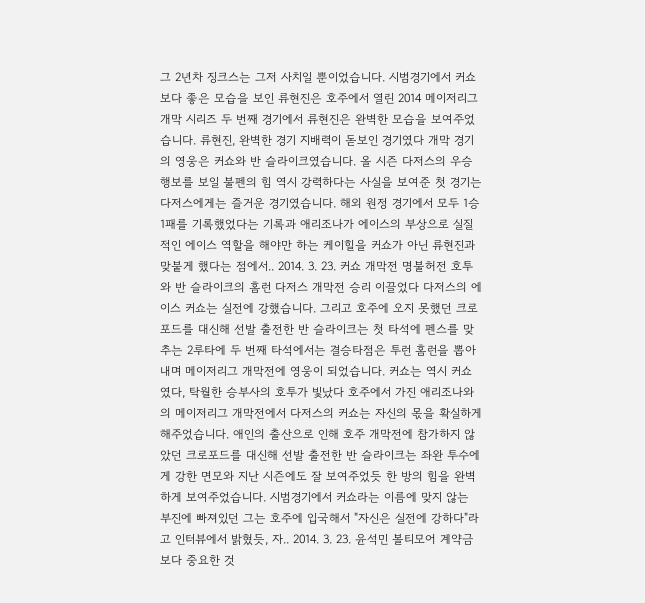그 2년차 징크스는 그저 사치일 뿐이었습니다. 시범경기에서 커쇼보다 좋은 모습을 보인 류현진은 호주에서 열린 2014 메이저리그 개막 시리즈 두 번째 경기에서 류현진은 완벽한 모습을 보여주었습니다. 류현진, 완벽한 경기 지배력이 돋보인 경기였다 개막 경기의 영웅은 커쇼와 반 슬라이크였습니다. 올 시즌 다저스의 우승 행보를 보일 불펜의 힘 역시 강력하다는 사실을 보여준 첫 경기는 다저스에게는 즐거운 경기였습니다. 해외 원정 경기에서 모두 1승 1패를 기록했었다는 기록과 애리조나가 에이스의 부상으로 실질적인 에이스 역할을 해야만 하는 케이힐을 커쇼가 아닌 류현진과 맞붙게 했다는 점에서.. 2014. 3. 23. 커쇼 개막전 명불허전 호투와 반 슬라이크의 홈런 다저스 개막전 승리 이끌었다 다저스의 에이스 커쇼는 실전에 강했습니다. 그리고 호주에 오지 못했던 크로포드를 대신해 선발 출전한 반 슬라이크는 첫 타석에 펜스를 맞추는 2루타에 두 번째 타석에서는 결승타점은 투런 홈런을 뽑아내며 메이저리그 개막전에 영웅이 되었습니다. 커쇼는 역시 커쇼였다, 탁월한 승부사의 호투가 빛났다 호주에서 가진 애리조나와의 메이저리그 개막전에서 다저스의 커쇼는 자신의 몫을 확실하게 해주었습니다. 애인의 출산으로 인해 호주 개막전에 참가하지 않았던 크로포드를 대신해 선발 출전한 반 슬라이크는 좌완 투수에게 강한 면모와 지난 시즌에도 잘 보여주었듯 한 방의 힘을 완벽하게 보여주었습니다. 시범경기에서 커쇼라는 이름에 맞지 않는 부진에 빠져있던 그는 호주에 입국해서 "자신은 실전에 강하다"라고 인터뷰에서 밝혔듯, 자.. 2014. 3. 23. 윤석민 볼티모어 계약금보다 중요한 것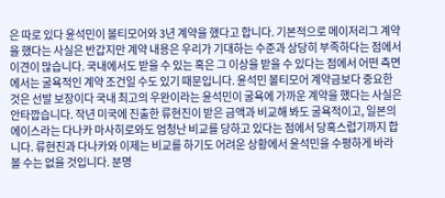은 따로 있다 윤석민이 볼티모어와 3년 계약을 했다고 합니다. 기본적으로 메이저리그 계약을 했다는 사실은 반갑지만 계약 내용은 우리가 기대하는 수준과 상당히 부족하다는 점에서 이견이 많습니다. 국내에서도 받을 수 있는 혹은 그 이상을 받을 수 있다는 점에서 어떤 측면에서는 굴욕적인 계약 조건일 수도 있기 때문입니다. 윤석민 볼티모어 계약금보다 중요한 것은 선발 보장이다 국내 최고의 우완이라는 윤석민이 굴욕에 가까운 계약을 했다는 사실은 안타깝습니다. 작년 미국에 진출한 류현진이 받은 금액과 비교해 봐도 굴욕적이고, 일본의 에이스라는 다나카 마사히로와도 엄청난 비교를 당하고 있다는 점에서 당혹스럽기까지 합니다. 류현진과 다나카와 이제는 비교를 하기도 어려운 상황에서 윤석민을 수평하게 바라볼 수는 없을 것입니다. 분명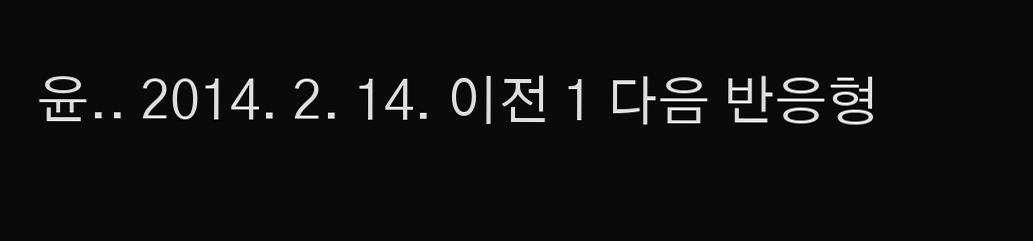윤.. 2014. 2. 14. 이전 1 다음 반응형